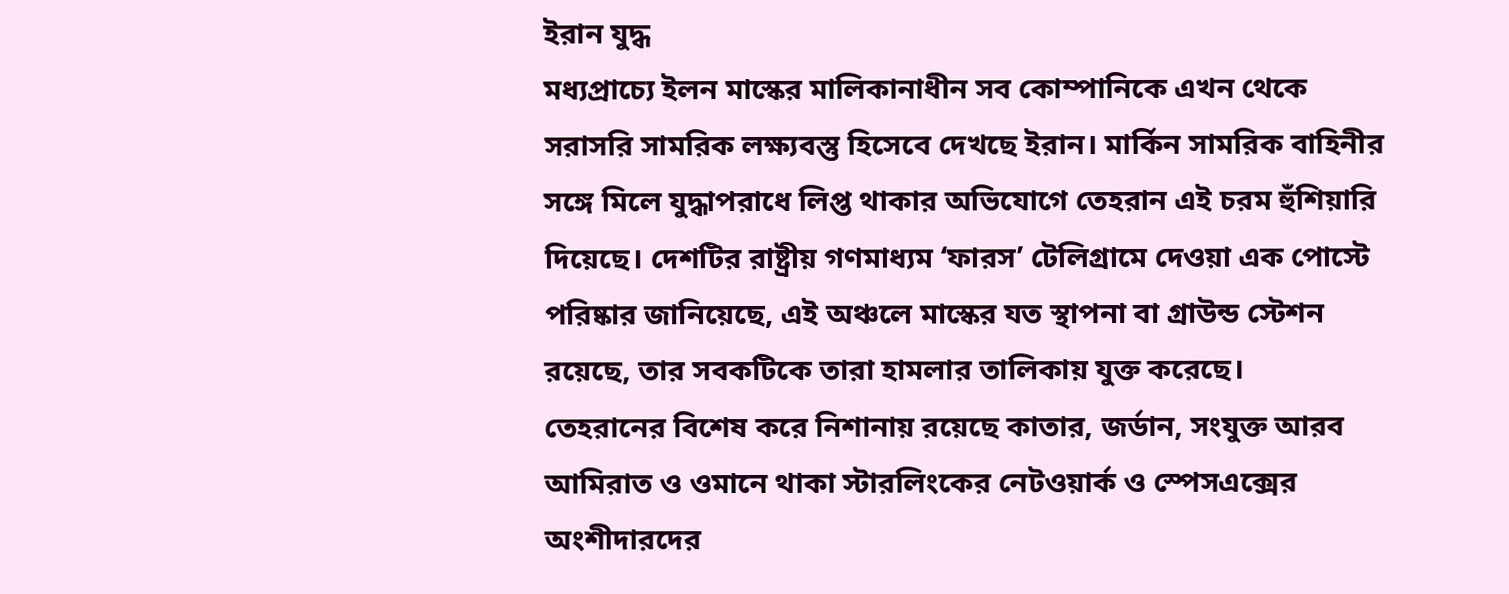ইরান যুদ্ধ
মধ্যপ্রাচ্যে ইলন মাস্কের মালিকানাধীন সব কোম্পানিকে এখন থেকে সরাসরি সামরিক লক্ষ্যবস্তু হিসেবে দেখছে ইরান। মার্কিন সামরিক বাহিনীর সঙ্গে মিলে যুদ্ধাপরাধে লিপ্ত থাকার অভিযোগে তেহরান এই চরম হুঁশিয়ারি দিয়েছে। দেশটির রাষ্ট্রীয় গণমাধ্যম ‘ফারস’ টেলিগ্রামে দেওয়া এক পোস্টে পরিষ্কার জানিয়েছে, এই অঞ্চলে মাস্কের যত স্থাপনা বা গ্রাউন্ড স্টেশন রয়েছে, তার সবকটিকে তারা হামলার তালিকায় যুক্ত করেছে।
তেহরানের বিশেষ করে নিশানায় রয়েছে কাতার, জর্ডান, সংযুক্ত আরব আমিরাত ও ওমানে থাকা স্টারলিংকের নেটওয়ার্ক ও স্পেসএক্সের অংশীদারদের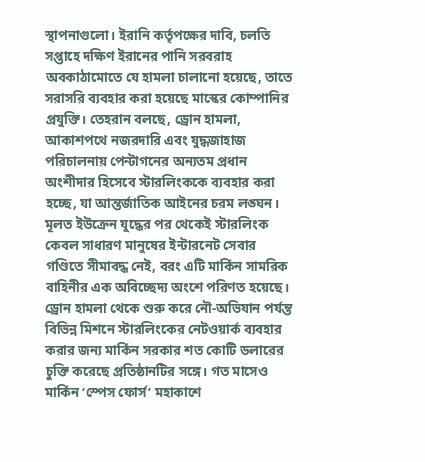স্থাপনাগুলো। ইরানি কর্তৃপক্ষের দাবি, চলতি সপ্তাহে দক্ষিণ ইরানের পানি সরবরাহ অবকাঠামোতে যে হামলা চালানো হয়েছে, তাতে সরাসরি ব্যবহার করা হয়েছে মাস্কের কোম্পানির প্রযুক্তি। তেহরান বলছে, ড্রোন হামলা, আকাশপথে নজরদারি এবং যুদ্ধজাহাজ পরিচালনায় পেন্টাগনের অন্যতম প্রধান অংশীদার হিসেবে স্টারলিংককে ব্যবহার করা হচ্ছে, যা আন্তর্জাতিক আইনের চরম লঙ্ঘন।
মূলত ইউক্রেন যুদ্ধের পর থেকেই স্টারলিংক কেবল সাধারণ মানুষের ইন্টারনেট সেবার গণ্ডিতে সীমাবদ্ধ নেই, বরং এটি মার্কিন সামরিক বাহিনীর এক অবিচ্ছেদ্য অংশে পরিণত হয়েছে। ড্রোন হামলা থেকে শুরু করে নৌ-অভিযান পর্যন্ত বিভিন্ন মিশনে স্টারলিংকের নেটওয়ার্ক ব্যবহার করার জন্য মার্কিন সরকার শত কোটি ডলারের চুক্তি করেছে প্রতিষ্ঠানটির সঙ্গে। গত মাসেও মার্কিন ‘স্পেস ফোর্স’ মহাকাশে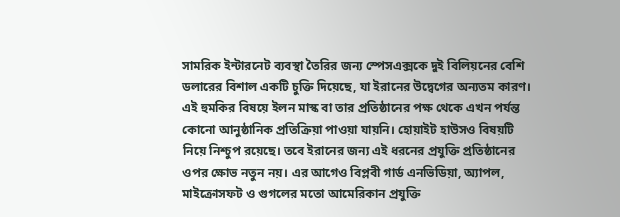সামরিক ইন্টারনেট ব্যবস্থা তৈরির জন্য স্পেসএক্সকে দুই বিলিয়নের বেশি ডলারের বিশাল একটি চুক্তি দিয়েছে, যা ইরানের উদ্বেগের অন্যতম কারণ।
এই হুমকির বিষয়ে ইলন মাস্ক বা তার প্রতিষ্ঠানের পক্ষ থেকে এখন পর্যন্ত কোনো আনুষ্ঠানিক প্রতিক্রিয়া পাওয়া যায়নি। হোয়াইট হাউসও বিষয়টি নিয়ে নিশ্চুপ রয়েছে। তবে ইরানের জন্য এই ধরনের প্রযুক্তি প্রতিষ্ঠানের ওপর ক্ষোভ নতুন নয়। এর আগেও বিপ্লবী গার্ড এনভিডিয়া, অ্যাপল, মাইক্রোসফট ও গুগলের মতো আমেরিকান প্রযুক্তি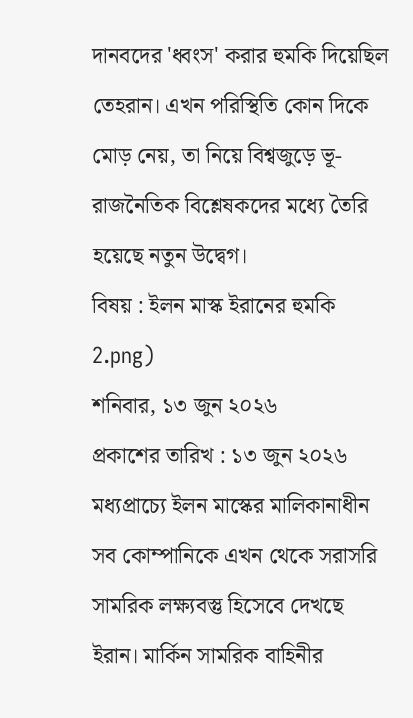দানবদের 'ধ্বংস' করার হুমকি দিয়েছিল তেহরান। এখন পরিস্থিতি কোন দিকে মোড় নেয়, তা নিয়ে বিশ্বজুড়ে ভূ-রাজনৈতিক বিশ্লেষকদের মধ্যে তৈরি হয়েছে নতুন উদ্বেগ।
বিষয় : ইলন মাস্ক ইরানের হুমকি
2.png)
শনিবার, ১৩ জুন ২০২৬
প্রকাশের তারিখ : ১৩ জুন ২০২৬
মধ্যপ্রাচ্যে ইলন মাস্কের মালিকানাধীন সব কোম্পানিকে এখন থেকে সরাসরি সামরিক লক্ষ্যবস্তু হিসেবে দেখছে ইরান। মার্কিন সামরিক বাহিনীর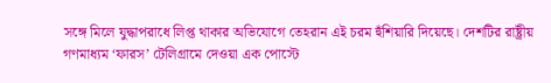সঙ্গে মিলে যুদ্ধাপরাধে লিপ্ত থাকার অভিযোগে তেহরান এই চরম হুঁশিয়ারি দিয়েছে। দেশটির রাষ্ট্রীয় গণমাধ্যম ‘ফারস’ টেলিগ্রামে দেওয়া এক পোস্টে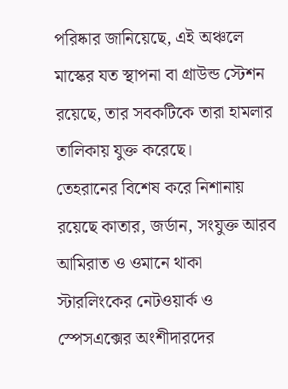পরিষ্কার জানিয়েছে, এই অঞ্চলে মাস্কের যত স্থাপনা বা গ্রাউন্ড স্টেশন রয়েছে, তার সবকটিকে তারা হামলার তালিকায় যুক্ত করেছে।
তেহরানের বিশেষ করে নিশানায় রয়েছে কাতার, জর্ডান, সংযুক্ত আরব আমিরাত ও ওমানে থাকা স্টারলিংকের নেটওয়ার্ক ও স্পেসএক্সের অংশীদারদের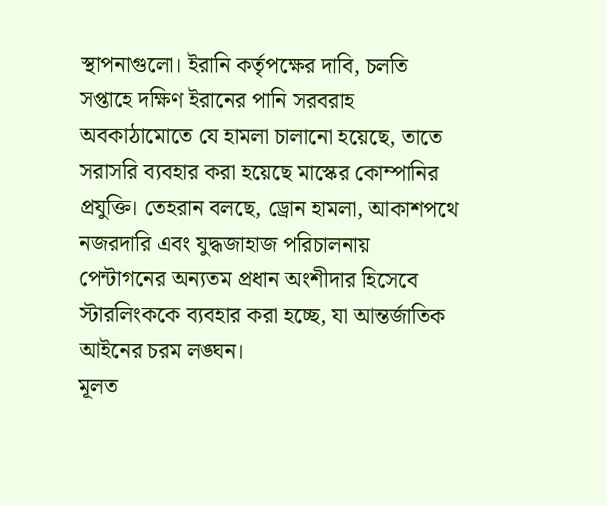স্থাপনাগুলো। ইরানি কর্তৃপক্ষের দাবি, চলতি সপ্তাহে দক্ষিণ ইরানের পানি সরবরাহ অবকাঠামোতে যে হামলা চালানো হয়েছে, তাতে সরাসরি ব্যবহার করা হয়েছে মাস্কের কোম্পানির প্রযুক্তি। তেহরান বলছে, ড্রোন হামলা, আকাশপথে নজরদারি এবং যুদ্ধজাহাজ পরিচালনায় পেন্টাগনের অন্যতম প্রধান অংশীদার হিসেবে স্টারলিংককে ব্যবহার করা হচ্ছে, যা আন্তর্জাতিক আইনের চরম লঙ্ঘন।
মূলত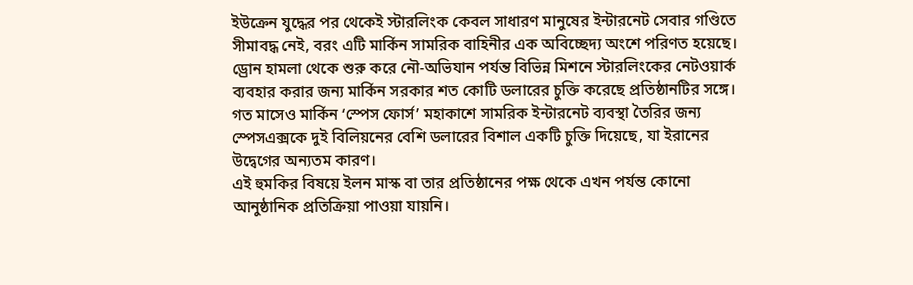ইউক্রেন যুদ্ধের পর থেকেই স্টারলিংক কেবল সাধারণ মানুষের ইন্টারনেট সেবার গণ্ডিতে সীমাবদ্ধ নেই, বরং এটি মার্কিন সামরিক বাহিনীর এক অবিচ্ছেদ্য অংশে পরিণত হয়েছে। ড্রোন হামলা থেকে শুরু করে নৌ-অভিযান পর্যন্ত বিভিন্ন মিশনে স্টারলিংকের নেটওয়ার্ক ব্যবহার করার জন্য মার্কিন সরকার শত কোটি ডলারের চুক্তি করেছে প্রতিষ্ঠানটির সঙ্গে। গত মাসেও মার্কিন ‘স্পেস ফোর্স’ মহাকাশে সামরিক ইন্টারনেট ব্যবস্থা তৈরির জন্য স্পেসএক্সকে দুই বিলিয়নের বেশি ডলারের বিশাল একটি চুক্তি দিয়েছে, যা ইরানের উদ্বেগের অন্যতম কারণ।
এই হুমকির বিষয়ে ইলন মাস্ক বা তার প্রতিষ্ঠানের পক্ষ থেকে এখন পর্যন্ত কোনো আনুষ্ঠানিক প্রতিক্রিয়া পাওয়া যায়নি।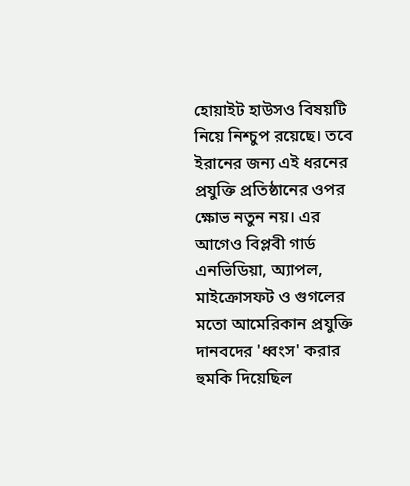হোয়াইট হাউসও বিষয়টি নিয়ে নিশ্চুপ রয়েছে। তবে ইরানের জন্য এই ধরনের প্রযুক্তি প্রতিষ্ঠানের ওপর ক্ষোভ নতুন নয়। এর আগেও বিপ্লবী গার্ড এনভিডিয়া, অ্যাপল, মাইক্রোসফট ও গুগলের মতো আমেরিকান প্রযুক্তি দানবদের 'ধ্বংস' করার হুমকি দিয়েছিল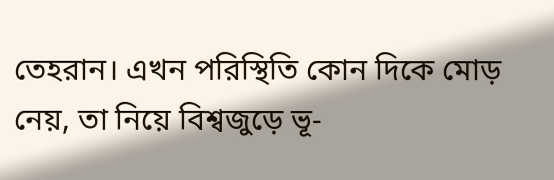তেহরান। এখন পরিস্থিতি কোন দিকে মোড় নেয়, তা নিয়ে বিশ্বজুড়ে ভূ-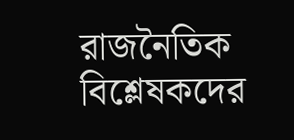রাজনৈতিক বিশ্লেষকদের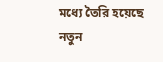মধ্যে তৈরি হয়েছে নতুন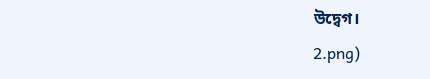উদ্বেগ।
2.png)